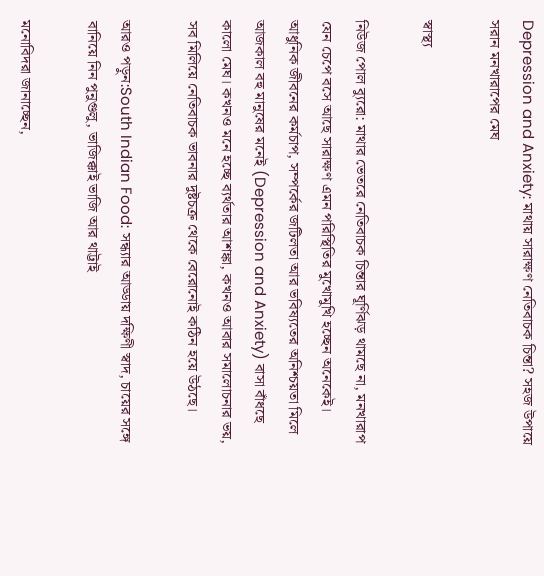Depression and Anxiety: মাথায় সারাক্ষণ নেতিবাচক চিন্তা? সহজ উপায়ে সরান মনখারাপের মেঘ

স্বাস্থ্য

নিউজ পোল ব্যুরো: মাথার ভেতরে নেতিবাচক চিন্তার ঘূর্ণিঝড় থামছে না, মনখারাপ যেন চেপে বসে আছে সারাক্ষণ এমন পরিস্থিতির মুখোমুখি হচ্ছেন অনেকেই। আধুনিক জীবনের কর্মচাপ, সম্পর্কের জটিলতা আর ভবিষ্যতের অনিশ্চয়তা মিলে আজকাল বহু মানুষের মনেই (Depression and Anxiety) বাসা বাঁধছে কালো মেঘ। কখনও মনে হচ্ছে ব্যর্থতার আশঙ্কা, কখনও আবার সমালোচনার ভয়, সব মিলিয়ে নেতিবাচক ভাবনার দুষ্টচক্র থেকে বেরোনোই কঠিন হয়ে উঠছে।

আরও পড়ুন:South Indian Food: সন্ধ্যার আড্ডায় দক্ষিণী স্বাদ, চায়ের সঙ্গে বানিয়ে নিন পুনুগুলু, ভাজিক্কাই ভাজি আর থাট্টাই

মনোবিদরা জানাচ্ছেন,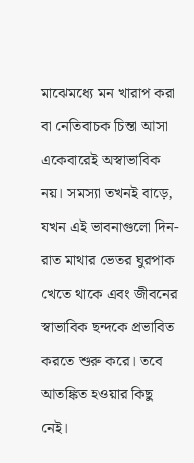মাঝেমধ্যে মন খারাপ করা বা নেতিবাচক চিন্তা আসা একেবারেই অস্বাভাবিক নয়। সমস্যা তখনই বাড়ে, যখন এই ভাবনাগুলো দিন-রাত মাথার ভেতর ঘুরপাক খেতে থাকে এবং জীবনের স্বাভাবিক ছন্দকে প্রভাবিত করতে শুরু করে। তবে আতঙ্কিত হওয়ার কিছু নেই।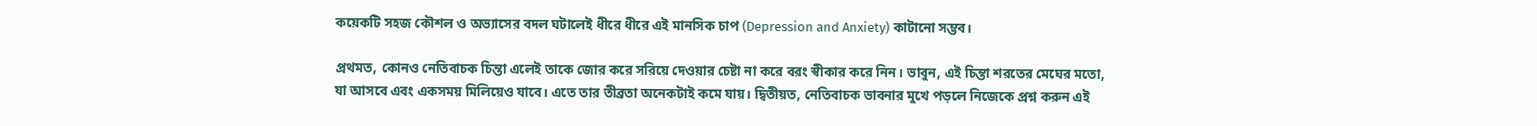কয়েকটি সহজ কৌশল ও অভ্যাসের বদল ঘটালেই ধীরে ধীরে এই মানসিক চাপ (Depression and Anxiety) কাটানো সম্ভব।

প্রথমত, কোনও নেতিবাচক চিন্তা এলেই তাকে জোর করে সরিয়ে দেওয়ার চেষ্টা না করে বরং স্বীকার করে নিন। ভাবুন, এই চিন্তা শরতের মেঘের মতো, যা আসবে এবং একসময় মিলিয়েও যাবে। এতে তার তীব্রতা অনেকটাই কমে যায়। দ্বিতীয়ত, নেতিবাচক ভাবনার মুখে পড়লে নিজেকে প্রশ্ন করুন এই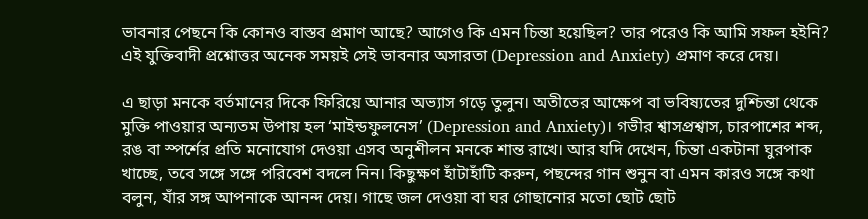ভাবনার পেছনে কি কোনও বাস্তব প্রমাণ আছে? আগেও কি এমন চিন্তা হয়েছিল? তার পরেও কি আমি সফল হইনি? এই যুক্তিবাদী প্রশ্নোত্তর অনেক সময়ই সেই ভাবনার অসারতা (Depression and Anxiety) প্রমাণ করে দেয়।

এ ছাড়া মনকে বর্তমানের দিকে ফিরিয়ে আনার অভ্যাস গড়ে তুলুন। অতীতের আক্ষেপ বা ভবিষ্যতের দুশ্চিন্তা থেকে মুক্তি পাওয়ার অন্যতম উপায় হল ‘মাইন্ডফুলনেস’ (Depression and Anxiety)। গভীর শ্বাসপ্রশ্বাস, চারপাশের শব্দ, রঙ বা স্পর্শের প্রতি মনোযোগ দেওয়া এসব অনুশীলন মনকে শান্ত রাখে। আর যদি দেখেন, চিন্তা একটানা ঘুরপাক খাচ্ছে, তবে সঙ্গে সঙ্গে পরিবেশ বদলে নিন। কিছুক্ষণ হাঁটাহাঁটি করুন, পছন্দের গান শুনুন বা এমন কারও সঙ্গে কথা বলুন, যাঁর সঙ্গ আপনাকে আনন্দ দেয়। গাছে জল দেওয়া বা ঘর গোছানোর মতো ছোট ছোট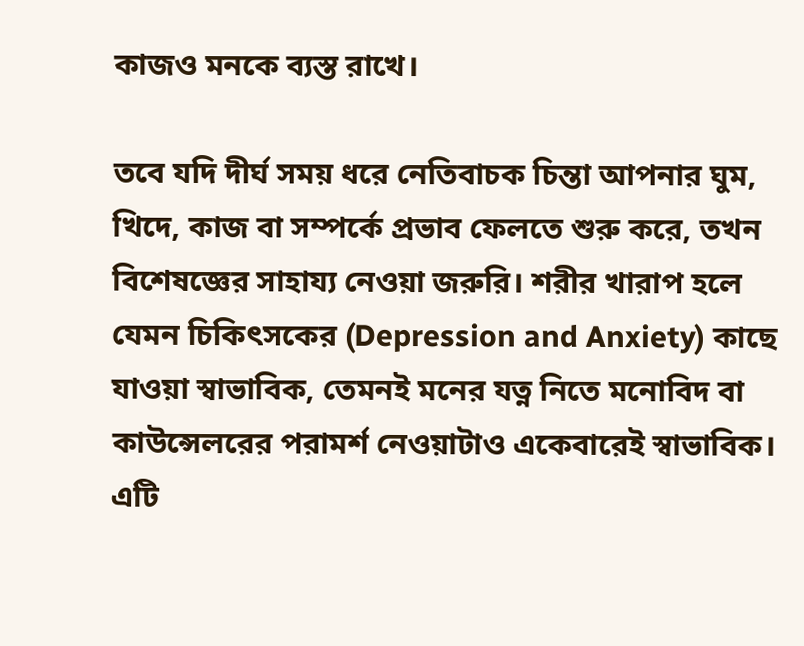কাজও মনকে ব্যস্ত রাখে।

তবে যদি দীর্ঘ সময় ধরে নেতিবাচক চিন্তা আপনার ঘুম, খিদে, কাজ বা সম্পর্কে প্রভাব ফেলতে শুরু করে, তখন বিশেষজ্ঞের সাহায্য নেওয়া জরুরি। শরীর খারাপ হলে যেমন চিকিৎসকের (Depression and Anxiety) কাছে যাওয়া স্বাভাবিক, তেমনই মনের যত্ন নিতে মনোবিদ বা কাউন্সেলরের পরামর্শ নেওয়াটাও একেবারেই স্বাভাবিক। এটি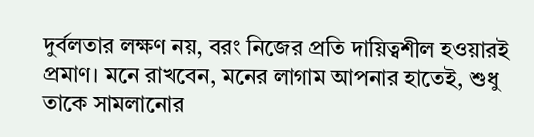দুর্বলতার লক্ষণ নয়, বরং নিজের প্রতি দায়িত্বশীল হওয়ারই প্রমাণ। মনে রাখবেন, মনের লাগাম আপনার হাতেই, শুধু তাকে সামলানোর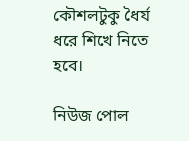কৌশলটুকু ধৈর্য ধরে শিখে নিতে হবে।

নিউজ পোল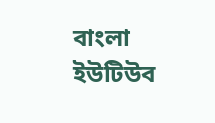বাংলা ইউটিউব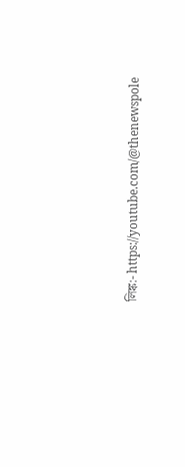লিঙ্ক:- https://youtube.com/@thenewspole